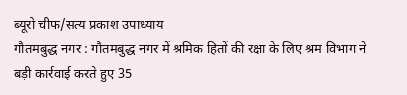ब्यूरो चीफ/सत्य प्रकाश उपाध्याय
गौतमबुद्ध नगर : गौतमबुद्ध नगर में श्रमिक हितों की रक्षा के लिए श्रम विभाग ने बड़ी कार्रवाई करते हुए 35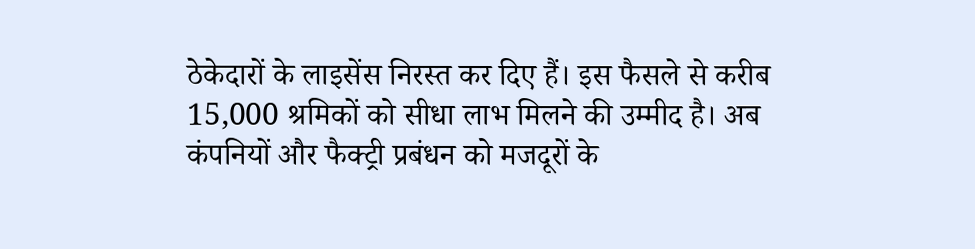ठेकेदारों के लाइसेंस निरस्त कर दिए हैं। इस फैसले से करीब 15,000 श्रमिकों को सीधा लाभ मिलने की उम्मीद है। अब कंपनियों और फैक्ट्री प्रबंधन को मजदूरों के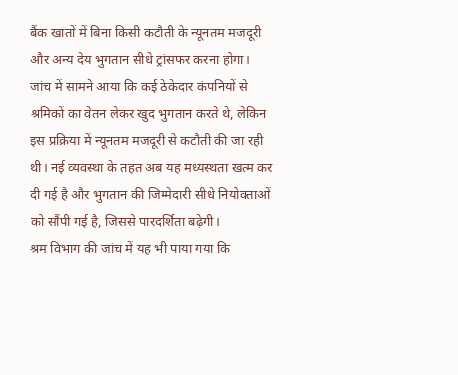बैंक खातों में बिना किसी कटौती के न्यूनतम मजदूरी और अन्य देय भुगतान सीधे ट्रांसफर करना होगा।
जांच में सामने आया कि कई ठेकेदार कंपनियों से श्रमिकों का वेतन लेकर खुद भुगतान करते थे, लेकिन इस प्रक्रिया में न्यूनतम मजदूरी से कटौती की जा रही थी। नई व्यवस्था के तहत अब यह मध्यस्थता खत्म कर दी गई है और भुगतान की जिम्मेदारी सीधे नियोक्ताओं को सौंपी गई है, जिससे पारदर्शिता बढ़ेगी।
श्रम विभाग की जांच में यह भी पाया गया कि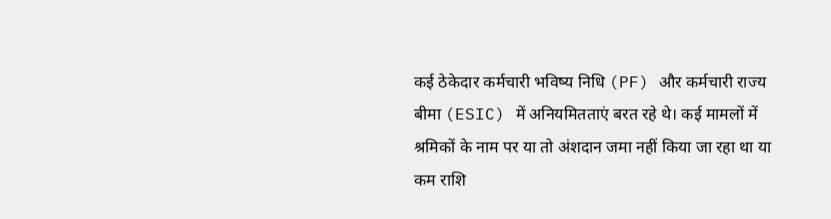कई ठेकेदार कर्मचारी भविष्य निधि (PF) और कर्मचारी राज्य बीमा (ESIC) में अनियमितताएं बरत रहे थे। कई मामलों में श्रमिकों के नाम पर या तो अंशदान जमा नहीं किया जा रहा था या कम राशि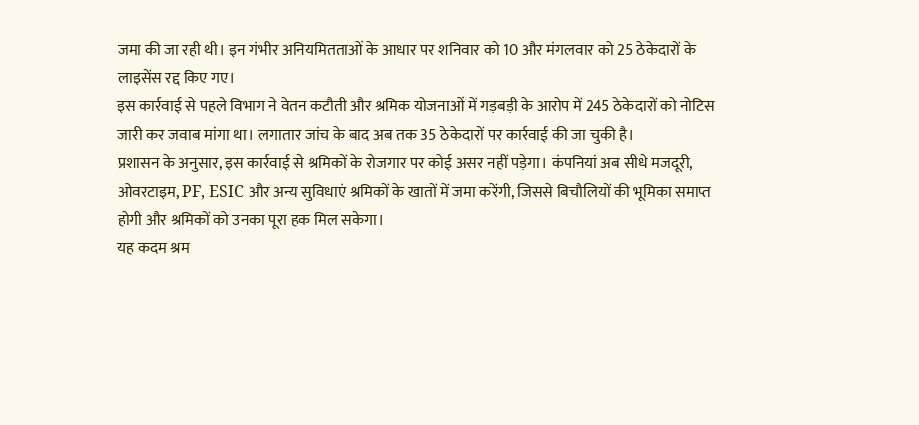जमा की जा रही थी। इन गंभीर अनियमितताओं के आधार पर शनिवार को 10 और मंगलवार को 25 ठेकेदारों के लाइसेंस रद्द किए गए।
इस कार्रवाई से पहले विभाग ने वेतन कटौती और श्रमिक योजनाओं में गड़बड़ी के आरोप में 245 ठेकेदारों को नोटिस जारी कर जवाब मांगा था। लगातार जांच के बाद अब तक 35 ठेकेदारों पर कार्रवाई की जा चुकी है।
प्रशासन के अनुसार, इस कार्रवाई से श्रमिकों के रोजगार पर कोई असर नहीं पड़ेगा। कंपनियां अब सीधे मजदूरी, ओवरटाइम, PF, ESIC और अन्य सुविधाएं श्रमिकों के खातों में जमा करेंगी, जिससे बिचौलियों की भूमिका समाप्त होगी और श्रमिकों को उनका पूरा हक मिल सकेगा।
यह कदम श्रम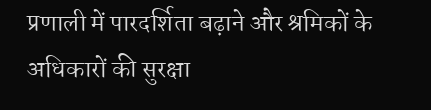प्रणाली में पारदर्शिता बढ़ाने और श्रमिकों के अधिकारों की सुरक्षा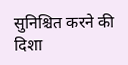सुनिश्चित करने की दिशा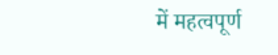में महत्वपूर्ण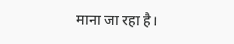माना जा रहा है।